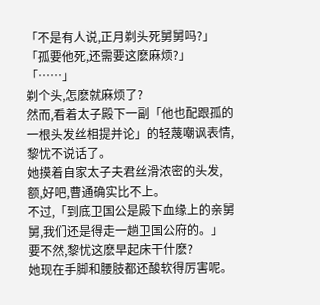「不是有人说,正月剃头死舅舅吗?」
「孤要他死,还需要这麽麻烦?」
「……」
剃个头,怎麽就麻烦了?
然而,看着太子殿下一副「他也配跟孤的一根头发丝相提并论」的轻蔑嘲讽表情,黎忧不说话了。
她摸着自家太子夫君丝滑浓密的头发,额,好吧,曹通确实比不上。
不过,「到底卫国公是殿下血缘上的亲舅舅,我们还是得走一趟卫国公府的。」
要不然,黎忧这麽早起床干什麽?
她现在手脚和腰肢都还酸软得厉害呢。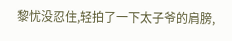黎忧没忍住,轻拍了一下太子爷的肩膀,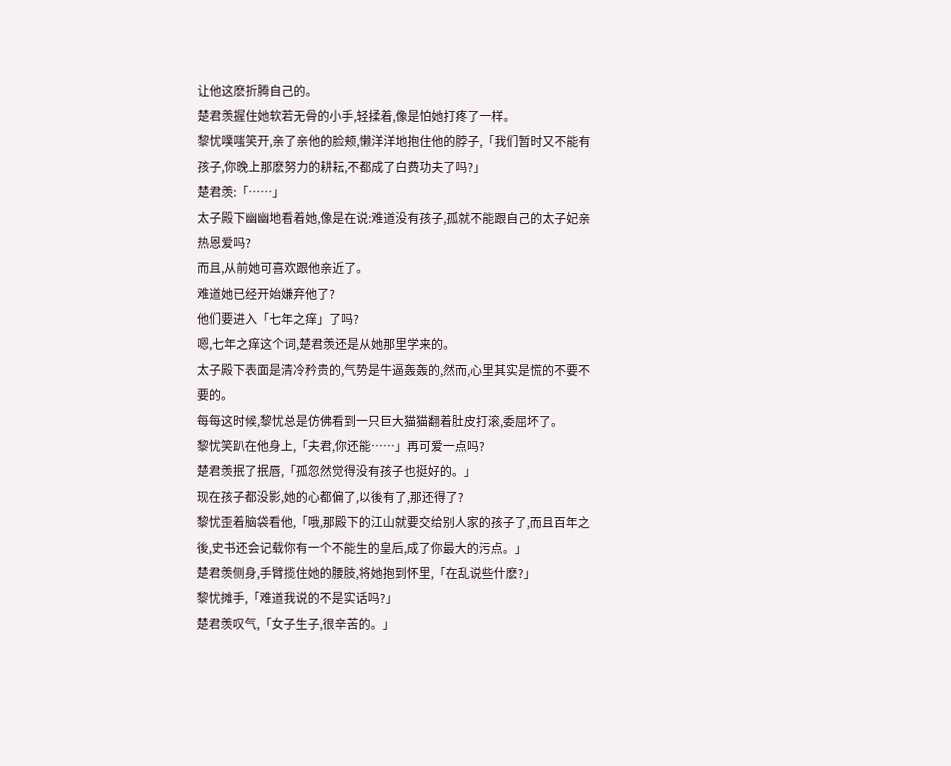让他这麽折腾自己的。
楚君羡握住她软若无骨的小手,轻揉着,像是怕她打疼了一样。
黎忧噗嗤笑开,亲了亲他的脸颊,懒洋洋地抱住他的脖子,「我们暂时又不能有孩子,你晚上那麽努力的耕耘,不都成了白费功夫了吗?」
楚君羡:「……」
太子殿下幽幽地看着她,像是在说:难道没有孩子,孤就不能跟自己的太子妃亲热恩爱吗?
而且,从前她可喜欢跟他亲近了。
难道她已经开始嫌弃他了?
他们要进入「七年之痒」了吗?
嗯,七年之痒这个词,楚君羡还是从她那里学来的。
太子殿下表面是清冷矜贵的,气势是牛逼轰轰的,然而,心里其实是慌的不要不要的。
每每这时候,黎忧总是仿佛看到一只巨大猫猫翻着肚皮打滚,委屈坏了。
黎忧笑趴在他身上,「夫君,你还能……」再可爱一点吗?
楚君羡抿了抿唇,「孤忽然觉得没有孩子也挺好的。」
现在孩子都没影,她的心都偏了,以後有了,那还得了?
黎忧歪着脑袋看他,「哦,那殿下的江山就要交给别人家的孩子了,而且百年之後,史书还会记载你有一个不能生的皇后,成了你最大的污点。」
楚君羡侧身,手臂揽住她的腰肢,将她抱到怀里,「在乱说些什麽?」
黎忧摊手,「难道我说的不是实话吗?」
楚君羡叹气,「女子生子,很辛苦的。」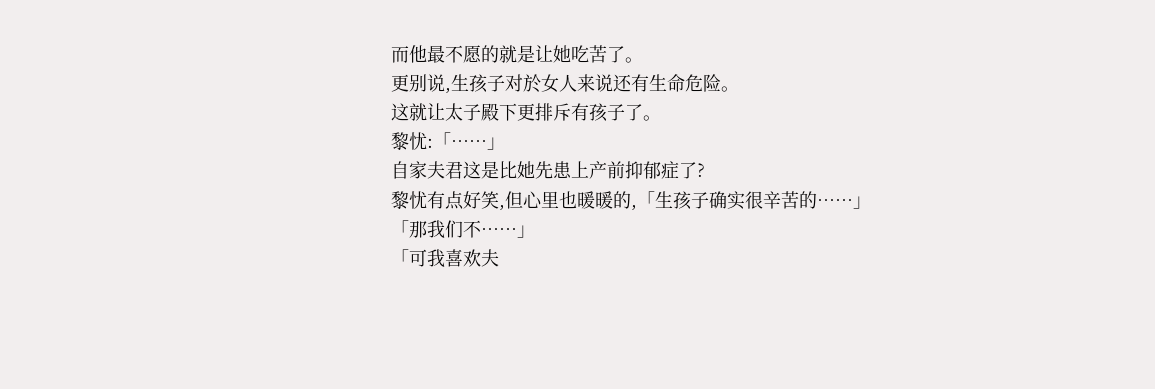而他最不愿的就是让她吃苦了。
更别说,生孩子对於女人来说还有生命危险。
这就让太子殿下更排斥有孩子了。
黎忧:「……」
自家夫君这是比她先患上产前抑郁症了?
黎忧有点好笑,但心里也暖暖的,「生孩子确实很辛苦的……」
「那我们不……」
「可我喜欢夫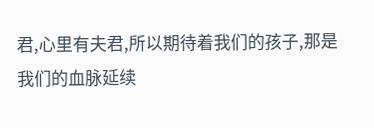君,心里有夫君,所以期待着我们的孩子,那是我们的血脉延续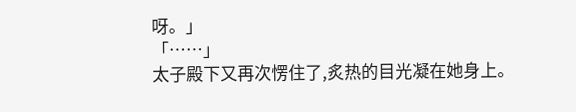呀。」
「……」
太子殿下又再次愣住了,炙热的目光凝在她身上。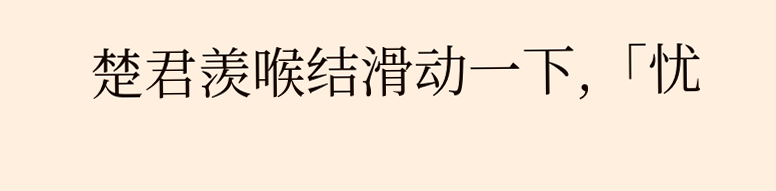楚君羡喉结滑动一下,「忧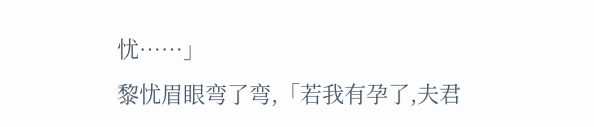忧……」
黎忧眉眼弯了弯,「若我有孕了,夫君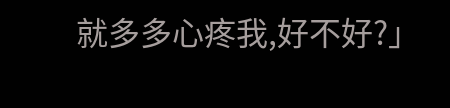就多多心疼我,好不好?」